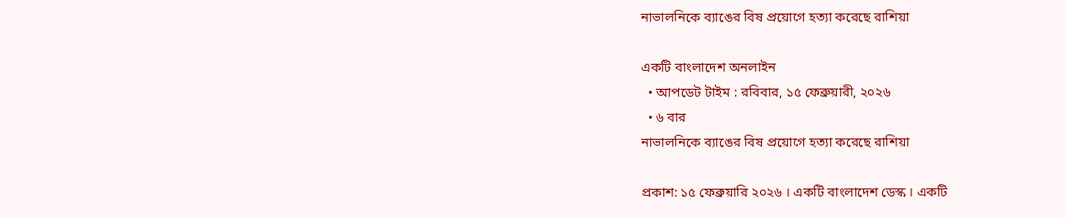নাভালনিকে ব্যাঙের বিষ প্রয়োগে হত্যা করেছে রাশিয়া

একটি বাংলাদেশ অনলাইন
  • আপডেট টাইম : রবিবার, ১৫ ফেব্রুয়ারী, ২০২৬
  • ৬ বার
নাভালনিকে ব্যাঙের বিষ প্রয়োগে হত্যা করেছে রাশিয়া

প্রকাশ: ১৫ ফেব্রুয়ারি ২০২৬ । একটি বাংলাদেশ ডেস্ক । একটি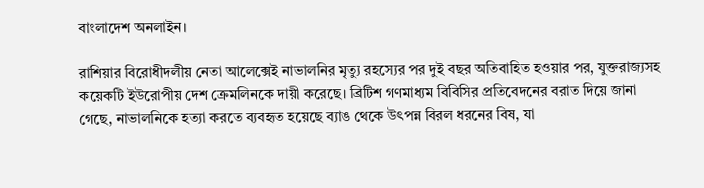বাংলাদেশ অনলাইন।

রাশিয়ার বিরোধীদলীয় নেতা আলেক্সেই নাভালনির মৃত্যু রহস্যের পর দুই বছর অতিবাহিত হওয়ার পর, যুক্তরাজ্যসহ কয়েকটি ইউরোপীয় দেশ ক্রেমলিনকে দায়ী করেছে। ব্রিটিশ গণমাধ্যম বিবিসির প্রতিবেদনের বরাত দিয়ে জানা গেছে, নাভালনিকে হত্যা করতে ব্যবহৃত হয়েছে ব্যাঙ থেকে উৎপন্ন বিরল ধরনের বিষ, যা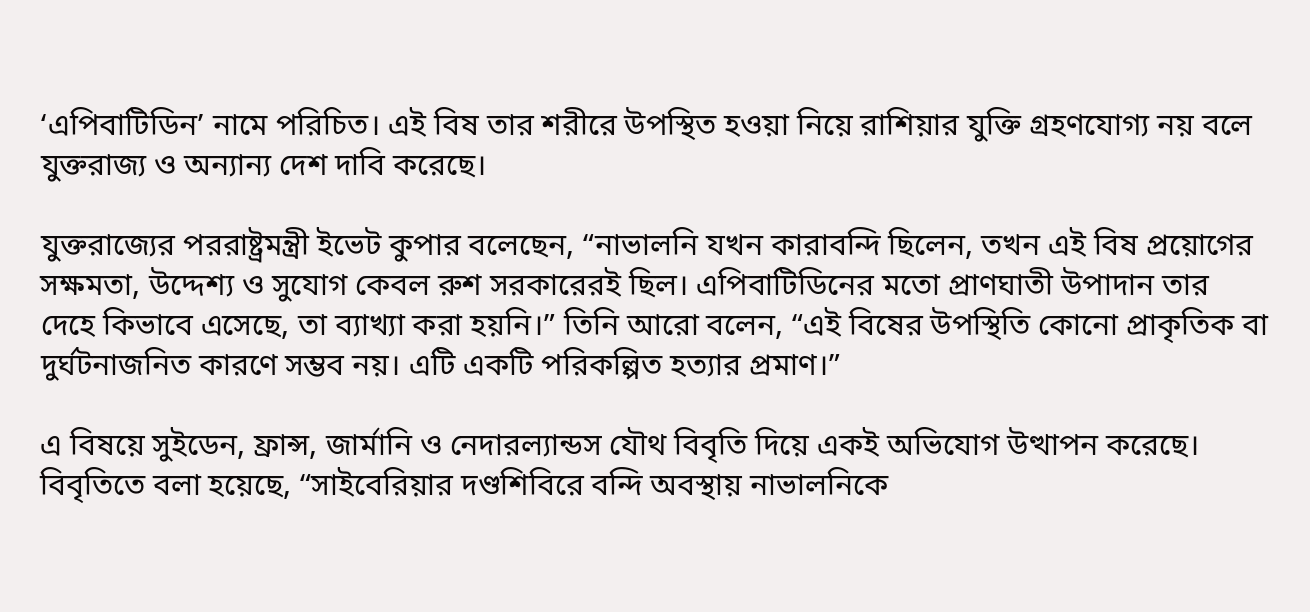‘এপিবাটিডিন’ নামে পরিচিত। এই বিষ তার শরীরে উপস্থিত হওয়া নিয়ে রাশিয়ার যুক্তি গ্রহণযোগ্য নয় বলে যুক্তরাজ্য ও অন্যান্য দেশ দাবি করেছে।

যুক্তরাজ্যের পররাষ্ট্রমন্ত্রী ইভেট কুপার বলেছেন, “নাভালনি যখন কারাবন্দি ছিলেন, তখন এই বিষ প্রয়োগের সক্ষমতা, উদ্দেশ্য ও সুযোগ কেবল রুশ সরকারেরই ছিল। এপিবাটিডিনের মতো প্রাণঘাতী উপাদান তার দেহে কিভাবে এসেছে, তা ব্যাখ্যা করা হয়নি।” তিনি আরো বলেন, “এই বিষের উপস্থিতি কোনো প্রাকৃতিক বা দুর্ঘটনাজনিত কারণে সম্ভব নয়। এটি একটি পরিকল্পিত হত্যার প্রমাণ।”

এ বিষয়ে সুইডেন, ফ্রান্স, জার্মানি ও নেদারল্যান্ডস যৌথ বিবৃতি দিয়ে একই অভিযোগ উত্থাপন করেছে। বিবৃতিতে বলা হয়েছে, “সাইবেরিয়ার দণ্ডশিবিরে বন্দি অবস্থায় নাভালনিকে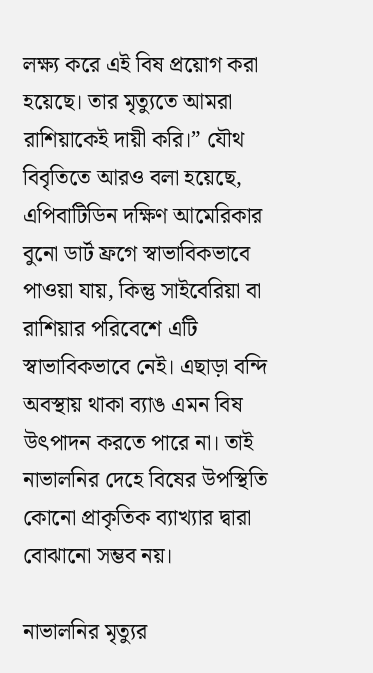লক্ষ্য করে এই বিষ প্রয়োগ করা হয়েছে। তার মৃত্যুতে আমরা রাশিয়াকেই দায়ী করি।” যৌথ বিবৃতিতে আরও বলা হয়েছে, এপিবাটিডিন দক্ষিণ আমেরিকার বুনো ডার্ট ফ্রগে স্বাভাবিকভাবে পাওয়া যায়, কিন্তু সাইবেরিয়া বা রাশিয়ার পরিবেশে এটি স্বাভাবিকভাবে নেই। এছাড়া বন্দি অবস্থায় থাকা ব্যাঙ এমন বিষ উৎপাদন করতে পারে না। তাই নাভালনির দেহে বিষের উপস্থিতি কোনো প্রাকৃতিক ব্যাখ্যার দ্বারা বোঝানো সম্ভব নয়।

নাভালনির মৃত্যুর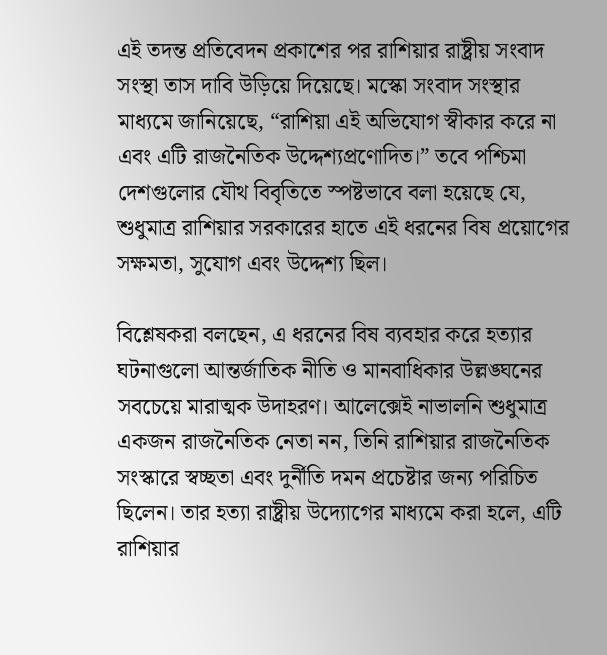এই তদন্ত প্রতিবেদন প্রকাশের পর রাশিয়ার রাষ্ট্রীয় সংবাদ সংস্থা তাস দাবি উড়িয়ে দিয়েছে। মস্কো সংবাদ সংস্থার মাধ্যমে জানিয়েছে, “রাশিয়া এই অভিযোগ স্বীকার করে না এবং এটি রাজনৈতিক উদ্দেশ্যপ্রণোদিত।” তবে পশ্চিমা দেশগুলোর যৌথ বিবৃতিতে স্পষ্টভাবে বলা হয়েছে যে, শুধুমাত্র রাশিয়ার সরকারের হাতে এই ধরনের বিষ প্রয়োগের সক্ষমতা, সুযোগ এবং উদ্দেশ্য ছিল।

বিশ্লেষকরা বলছেন, এ ধরনের বিষ ব্যবহার করে হত্যার ঘটনাগুলো আন্তর্জাতিক নীতি ও মানবাধিকার উল্লঙ্ঘনের সবচেয়ে মারাত্মক উদাহরণ। আলেক্সেই নাভালনি শুধুমাত্র একজন রাজনৈতিক নেতা নন, তিনি রাশিয়ার রাজনৈতিক সংস্কারে স্বচ্ছতা এবং দুর্নীতি দমন প্রচেষ্টার জন্য পরিচিত ছিলেন। তার হত্যা রাষ্ট্রীয় উদ্যোগের মাধ্যমে করা হলে, এটি রাশিয়ার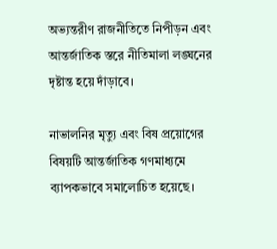অভ্যন্তরীণ রাজনীতিতে নিপীড়ন এবং আন্তর্জাতিক স্তরে নীতিমালা লঙ্ঘনের দৃষ্টান্ত হয়ে দাঁড়াবে।

নাভালনির মৃত্যু এবং বিষ প্রয়োগের বিষয়টি আন্তর্জাতিক গণমাধ্যমে ব্যাপকভাবে সমালোচিত হয়েছে।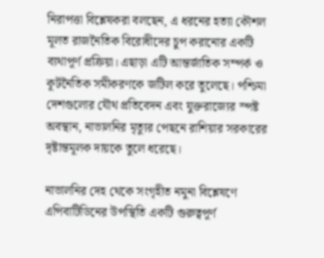নিরাপত্তা বিশ্লেষকরা বলছেন, এ ধরনের হত্যা কৌশল মূলত রাজনৈতিক বিরোধীদের চুপ করানোর একটি ব্যথাপূর্ণ প্রক্রিয়া। এছাড়া এটি আন্তর্জাতিক সম্পর্ক ও কূটনৈতিক সমীকরণকে জটিল করে তুলেছে। পশ্চিমা দেশগুলোর যৌথ প্রতিবেদন এবং যুক্তরাজ্যের স্পষ্ট অবস্থান, নাভালনির মৃত্যুর পেছনে রাশিয়ার সরকারের দৃষ্টান্তমূলক দায়কে তুলে ধরেছে।

নাভালনির দেহ থেকে সংগৃহীত নমুনা বিশ্লেষণে এপিবাটিডিনের উপস্থিতি একটি গুরুত্বপূর্ণ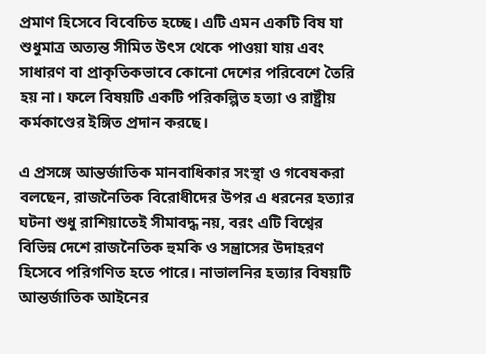প্রমাণ হিসেবে বিবেচিত হচ্ছে। এটি এমন একটি বিষ যা শুধুমাত্র অত্যন্ত সীমিত উৎস থেকে পাওয়া যায় এবং সাধারণ বা প্রাকৃতিকভাবে কোনো দেশের পরিবেশে তৈরি হয় না। ফলে বিষয়টি একটি পরিকল্পিত হত্যা ও রাষ্ট্রীয় কর্মকাণ্ডের ইঙ্গিত প্রদান করছে।

এ প্রসঙ্গে আন্তর্জাতিক মানবাধিকার সংস্থা ও গবেষকরা বলছেন, রাজনৈতিক বিরোধীদের উপর এ ধরনের হত্যার ঘটনা শুধু রাশিয়াতেই সীমাবদ্ধ নয়, বরং এটি বিশ্বের বিভিন্ন দেশে রাজনৈতিক হুমকি ও সন্ত্রাসের উদাহরণ হিসেবে পরিগণিত হতে পারে। নাভালনির হত্যার বিষয়টি আন্তর্জাতিক আইনের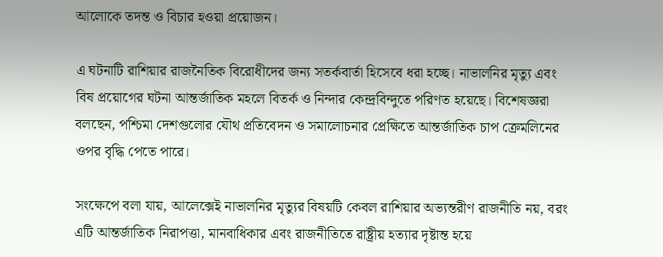আলোকে তদন্ত ও বিচার হওয়া প্রয়োজন।

এ ঘটনাটি রাশিয়ার রাজনৈতিক বিরোধীদের জন্য সতর্কবার্তা হিসেবে ধরা হচ্ছে। নাভালনির মৃত্যু এবং বিষ প্রয়োগের ঘটনা আন্তর্জাতিক মহলে বিতর্ক ও নিন্দার কেন্দ্রবিন্দুতে পরিণত হয়েছে। বিশেষজ্ঞরা বলছেন, পশ্চিমা দেশগুলোর যৌথ প্রতিবেদন ও সমালোচনার প্রেক্ষিতে আন্তর্জাতিক চাপ ক্রেমলিনের ওপর বৃদ্ধি পেতে পারে।

সংক্ষেপে বলা যায়, আলেক্সেই নাভালনির মৃত্যুর বিষয়টি কেবল রাশিয়ার অভ্যন্তরীণ রাজনীতি নয়, বরং এটি আন্তর্জাতিক নিরাপত্তা, মানবাধিকার এবং রাজনীতিতে রাষ্ট্রীয় হত্যার দৃষ্টান্ত হয়ে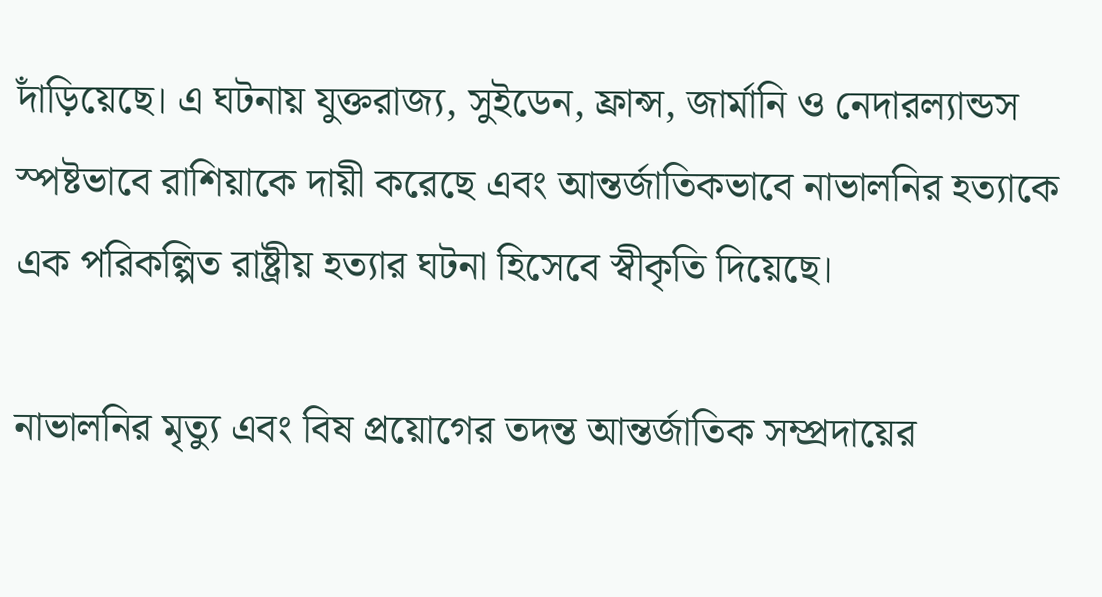দাঁড়িয়েছে। এ ঘটনায় যুক্তরাজ্য, সুইডেন, ফ্রান্স, জার্মানি ও নেদারল্যান্ডস স্পষ্টভাবে রাশিয়াকে দায়ী করেছে এবং আন্তর্জাতিকভাবে নাভালনির হত্যাকে এক পরিকল্পিত রাষ্ট্রীয় হত্যার ঘটনা হিসেবে স্বীকৃতি দিয়েছে।

নাভালনির মৃত্যু এবং বিষ প্রয়োগের তদন্ত আন্তর্জাতিক সম্প্রদায়ের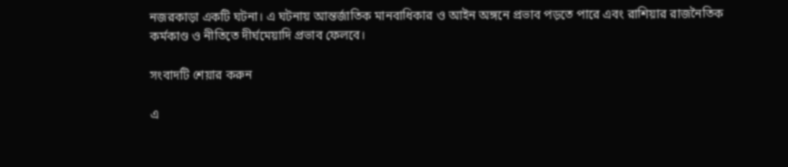নজরকাড়া একটি ঘটনা। এ ঘটনায় আন্তর্জাতিক মানবাধিকার ও আইন অঙ্গনে প্রভাব পড়তে পারে এবং রাশিয়ার রাজনৈতিক কর্মকাণ্ড ও নীতিতে দীর্ঘমেয়াদি প্রভাব ফেলবে।

সংবাদটি শেয়ার করুন

এ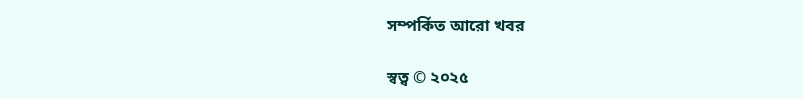সম্পর্কিত আরো খবর

স্বত্ব © ২০২৫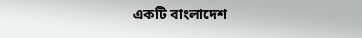একটি বাংলাদেশ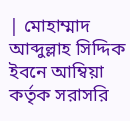| মোহাম্মাদ আব্দুল্লাহ সিদ্দিক ইবনে আম্বিয়া কর্তৃক সরাসরি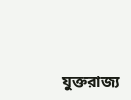যুক্তরাজ্য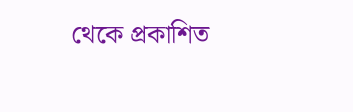থেকে প্রকাশিত